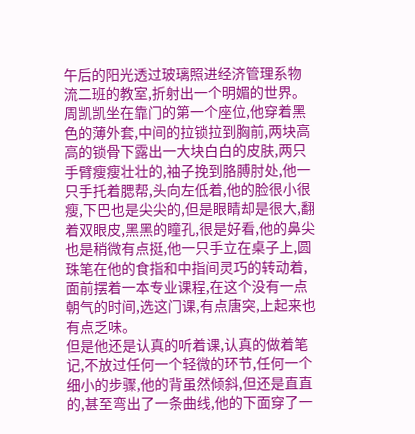午后的阳光透过玻璃照进经济管理系物流二班的教室,折射出一个明媚的世界。
周凯凯坐在靠门的第一个座位,他穿着黑色的薄外套,中间的拉锁拉到胸前,两块高高的锁骨下露出一大块白白的皮肤,两只手臂瘦瘦壮壮的,袖子挽到胳膊肘处,他一只手托着腮帮,头向左低着,他的脸很小很瘦,下巴也是尖尖的,但是眼睛却是很大,翻着双眼皮,黑黑的瞳孔,很是好看,他的鼻尖也是稍微有点挺,他一只手立在桌子上,圆珠笔在他的食指和中指间灵巧的转动着,面前摆着一本专业课程,在这个没有一点朝气的时间,选这门课,有点唐突,上起来也有点乏味。
但是他还是认真的听着课,认真的做着笔记,不放过任何一个轻微的环节,任何一个细小的步骤,他的背虽然倾斜,但还是直直的,甚至弯出了一条曲线,他的下面穿了一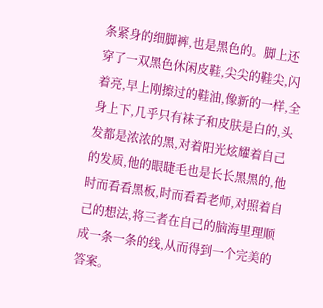条紧身的细脚裤,也是黑色的。脚上还穿了一双黑色休闲皮鞋,尖尖的鞋尖,闪着亮,早上刚擦过的鞋油,像新的一样,全身上下,几乎只有袜子和皮肤是白的,头发都是浓浓的黑,对着阳光炫耀着自己的发质,他的眼睫毛也是长长黑黑的,他时而看看黑板,时而看看老师,对照着自己的想法,将三者在自己的脑海里理顺成一条一条的线,从而得到一个完美的答案。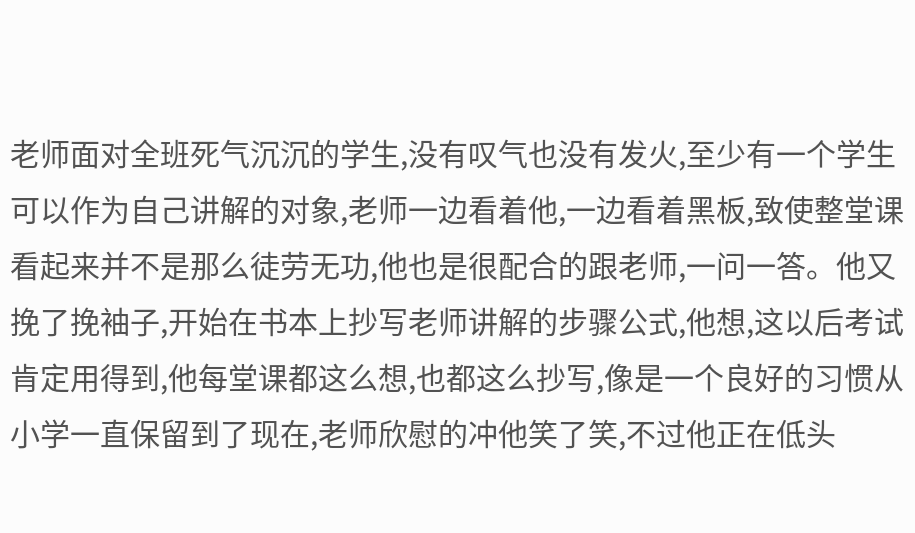老师面对全班死气沉沉的学生,没有叹气也没有发火,至少有一个学生可以作为自己讲解的对象,老师一边看着他,一边看着黑板,致使整堂课看起来并不是那么徒劳无功,他也是很配合的跟老师,一问一答。他又挽了挽袖子,开始在书本上抄写老师讲解的步骤公式,他想,这以后考试肯定用得到,他每堂课都这么想,也都这么抄写,像是一个良好的习惯从小学一直保留到了现在,老师欣慰的冲他笑了笑,不过他正在低头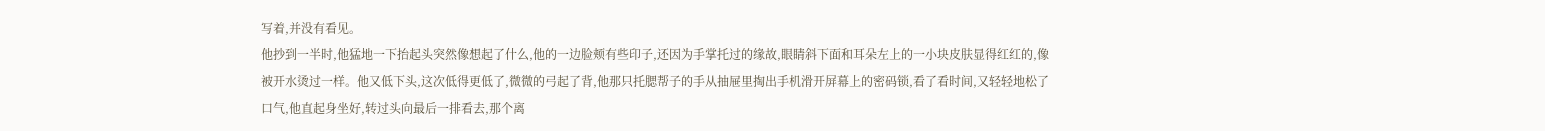写着,并没有看见。
他抄到一半时,他猛地一下抬起头突然像想起了什么,他的一边脸颊有些印子,还因为手掌托过的缘故,眼睛斜下面和耳朵左上的一小块皮肤显得红红的,像被开水烫过一样。他又低下头,这次低得更低了,微微的弓起了背,他那只托腮帮子的手从抽屉里掏出手机滑开屏幕上的密码锁,看了看时间,又轻轻地松了口气,他直起身坐好,转过头向最后一排看去,那个离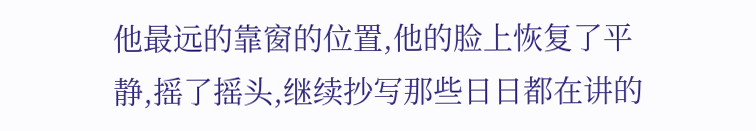他最远的靠窗的位置,他的脸上恢复了平静,摇了摇头,继续抄写那些日日都在讲的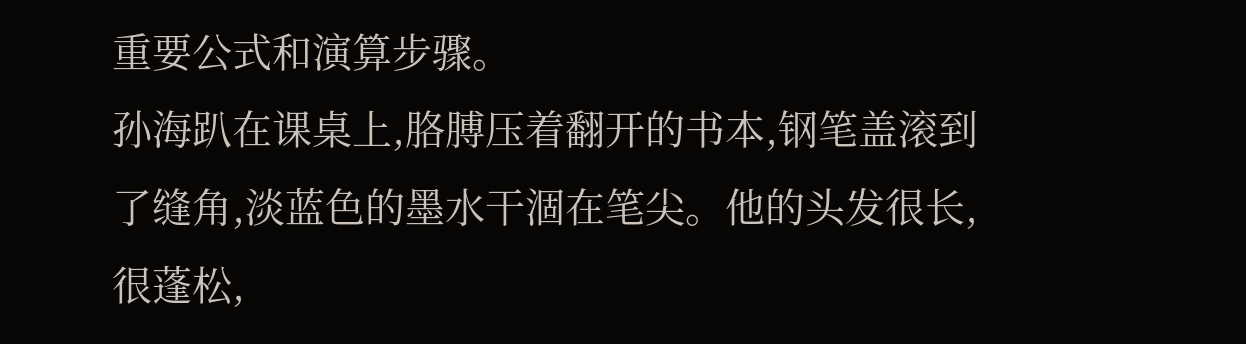重要公式和演算步骤。
孙海趴在课桌上,胳膊压着翻开的书本,钢笔盖滚到了缝角,淡蓝色的墨水干涸在笔尖。他的头发很长,很蓬松,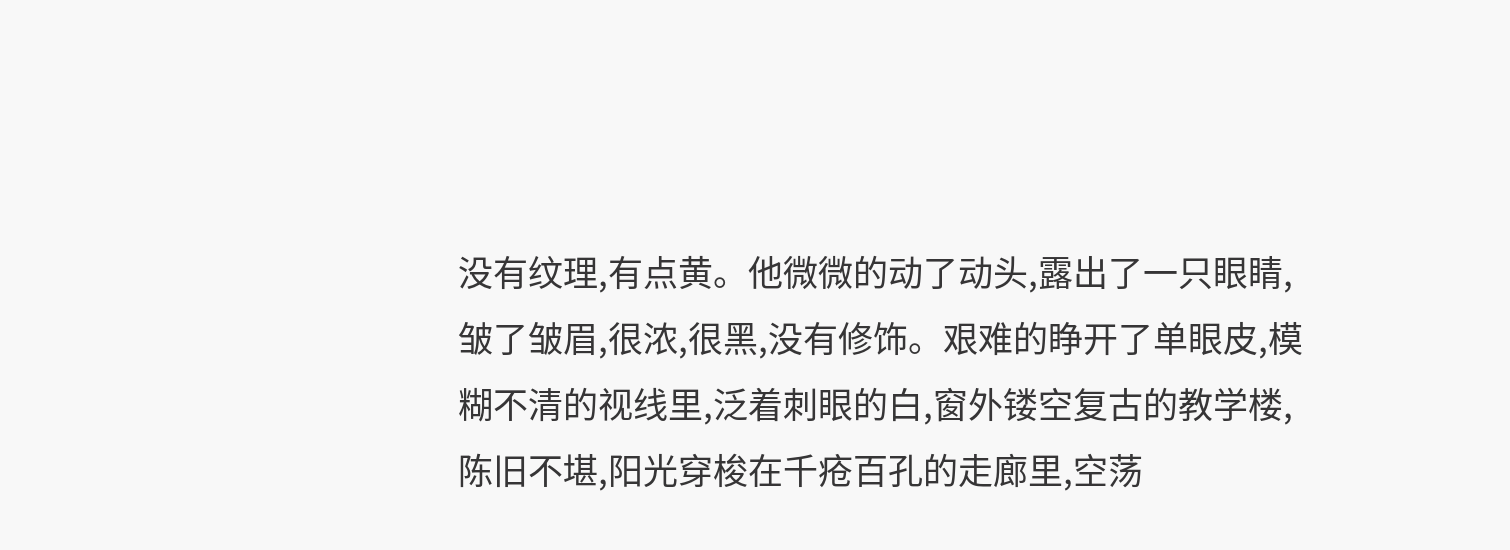没有纹理,有点黄。他微微的动了动头,露出了一只眼睛,皱了皱眉,很浓,很黑,没有修饰。艰难的睁开了单眼皮,模糊不清的视线里,泛着刺眼的白,窗外镂空复古的教学楼,陈旧不堪,阳光穿梭在千疮百孔的走廊里,空荡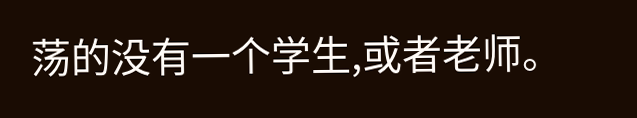荡的没有一个学生,或者老师。